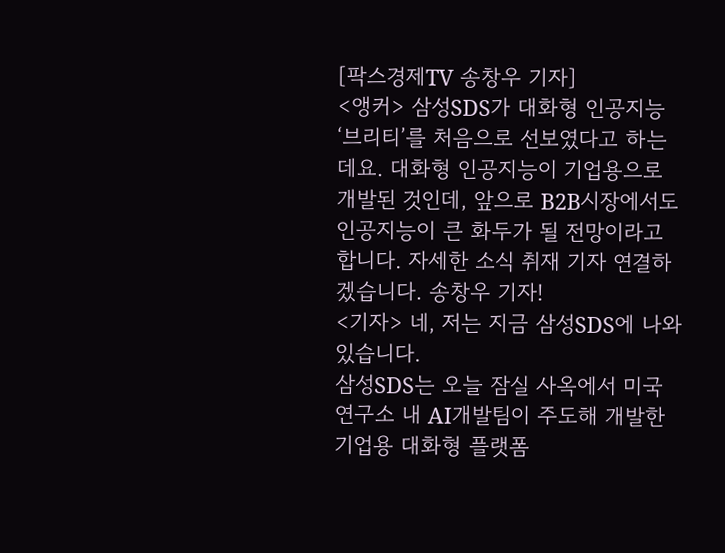[팍스경제TV 송창우 기자]
<앵커> 삼성SDS가 대화형 인공지능 ‘브리티’를 처음으로 선보였다고 하는데요. 대화형 인공지능이 기업용으로 개발된 것인데, 앞으로 B2B시장에서도 인공지능이 큰 화두가 될 전망이라고 합니다. 자세한 소식 취재 기자 연결하겠습니다. 송창우 기자!
<기자> 네, 저는 지금 삼성SDS에 나와 있습니다.
삼성SDS는 오늘 잠실 사옥에서 미국 연구소 내 AI개발팀이 주도해 개발한 기업용 대화형 플랫폼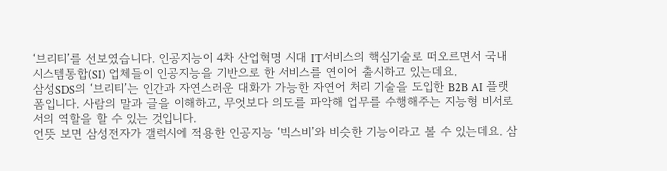‘브리티’를 선보였습니다. 인공지능이 4차 산업혁명 시대 IT서비스의 핵심기술로 떠오르면서 국내 시스템통합(SI) 업체들이 인공지능을 기반으로 한 서비스를 연이어 출시하고 있는데요.
삼성SDS의 ‘브리티’는 인간과 자연스러운 대화가 가능한 자연어 처리 기술을 도입한 B2B AI 플랫폼입니다. 사람의 말과 글을 이해하고, 무엇보다 의도를 파악해 업무를 수행해주는 지능형 비서로서의 역할을 할 수 있는 것입니다.
언뜻 보면 삼성전자가 갤럭시에 적용한 인공지능 ‘빅스비’와 비슷한 기능이라고 볼 수 있는데요. 삼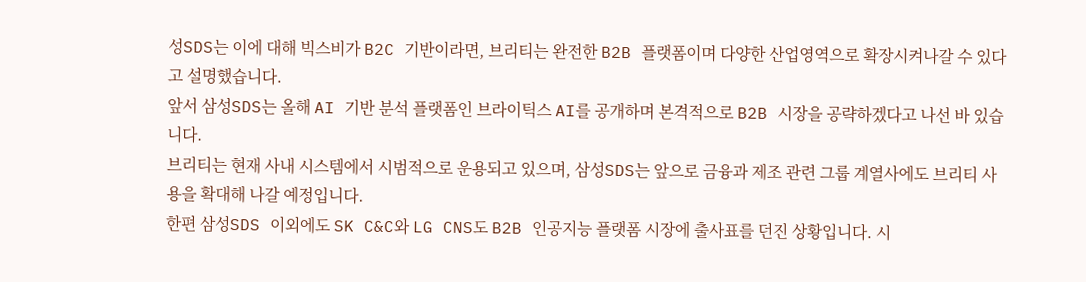성SDS는 이에 대해 빅스비가 B2C 기반이라면, 브리티는 완전한 B2B 플랫폼이며 다양한 산업영역으로 확장시켜나갈 수 있다고 설명했습니다.
앞서 삼성SDS는 올해 AI 기반 분석 플랫폼인 브라이틱스 AI를 공개하며 본격적으로 B2B 시장을 공략하겠다고 나선 바 있습니다.
브리티는 현재 사내 시스템에서 시범적으로 운용되고 있으며, 삼성SDS는 앞으로 금융과 제조 관련 그룹 계열사에도 브리티 사용을 확대해 나갈 예정입니다.
한편 삼성SDS 이외에도 SK C&C와 LG CNS도 B2B 인공지능 플랫폼 시장에 출사표를 던진 상황입니다. 시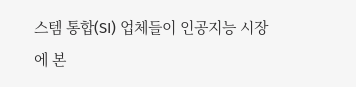스템 통합(SI) 업체들이 인공지능 시장에 본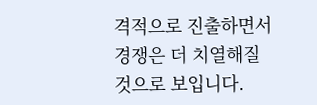격적으로 진출하면서 경쟁은 더 치열해질 것으로 보입니다.